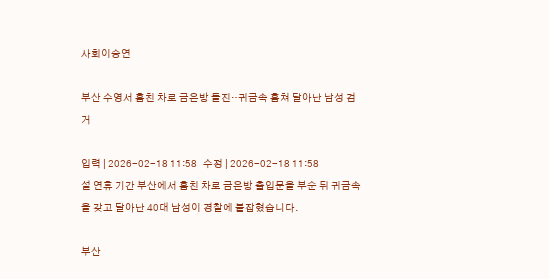사회이승연

부산 수영서 훔친 차로 금은방 돌진‥귀금속 훔쳐 달아난 남성 검거

입력 | 2026-02-18 11:58   수정 | 2026-02-18 11:58
설 연휴 기간 부산에서 훔친 차로 금은방 출입문을 부순 뒤 귀금속을 갖고 달아난 40대 남성이 경찰에 붙잡혔습니다.

부산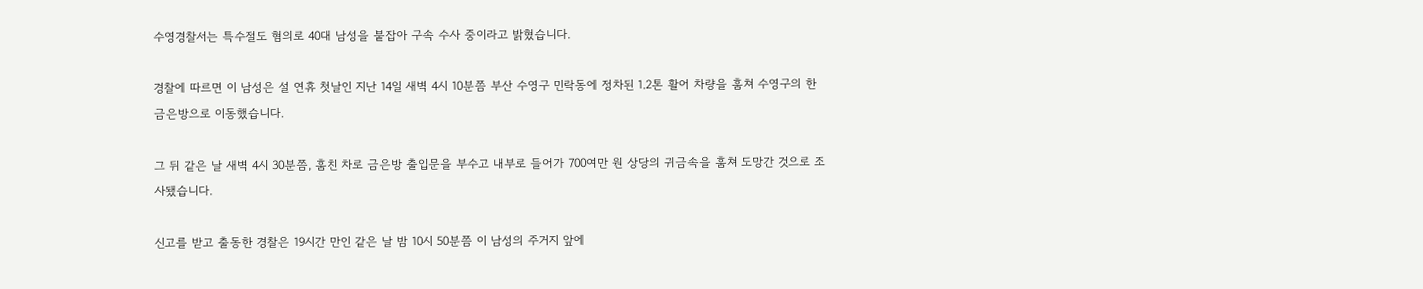수영경찰서는 특수절도 혐의로 40대 남성을 붙잡아 구속 수사 중이라고 밝혔습니다.

경찰에 따르면 이 남성은 설 연휴 첫날인 지난 14일 새벽 4시 10분쯤 부산 수영구 민락동에 정차된 1.2톤 활어 차량을 훔쳐 수영구의 한 금은방으로 이동했습니다.

그 뒤 같은 날 새벽 4시 30분쯤, 훔친 차로 금은방 출입문을 부수고 내부로 들어가 700여만 원 상당의 귀금속을 훔쳐 도망간 것으로 조사됐습니다.

신고를 받고 출동한 경찰은 19시간 만인 같은 날 밤 10시 50분쯤 이 남성의 주거지 앞에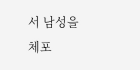서 남성을 체포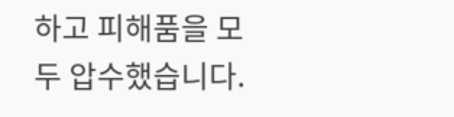하고 피해품을 모두 압수했습니다.